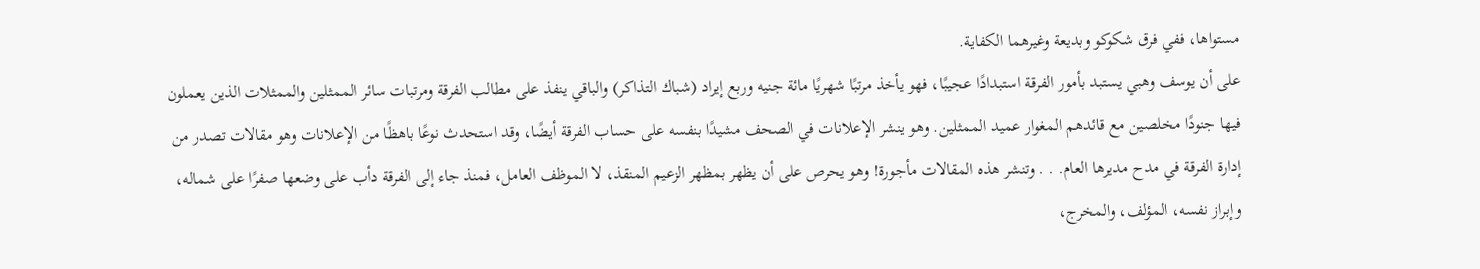مستواها، ففي فرق شكوكو وبديعة وغيرهما الكفاية.
على أن يوسف وهبي يستبد بأمور الفرقة استبدادًا عجيبًا، فهو يأخذ مرتبًا شهريًا مائة جنيه وربع إيراد (شباك التذاكر) والباقي ينفذ على مطالب الفرقة ومرتبات سائر الممثلين والممثلات الذين يعملون فيها جنودًا مخلصين مع قائدهم المغوار عميد الممثلين. وهو ينشر الإعلانات في الصحف مشيدًا بنفسه على حساب الفرقة أيضًا، وقد استحدث نوعًا باهظًا من الإعلانات وهو مقالات تصدر من إدارة الفرقة في مدح مديرها العام. . . وتنشر هذه المقالات مأجورة! وهو يحرص على أن يظهر بمظهر الزعيم المنقذ، لا الموظف العامل، فمنذ جاء إلى الفرقة دأب على وضعها صفرًا على شماله، وإبراز نفسه، المؤلف، والمخرج،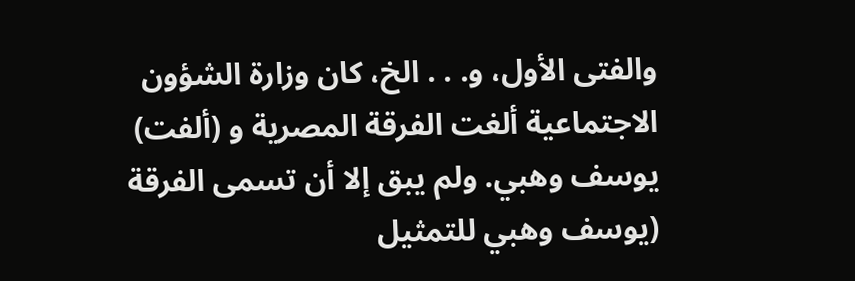والفتى الأول، و. . . الخ، كان وزارة الشؤون الاجتماعية ألغت الفرقة المصرية و (ألفت) يوسف وهبي. ولم يبق إلا أن تسمى الفرقة (يوسف وهبي للتمثيل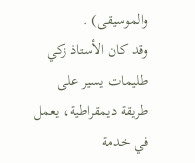والموسيقى) .
وقد كان الأستاذ زكي طليمات يسير على طريقة ديمقراطية، يعمل في خدمة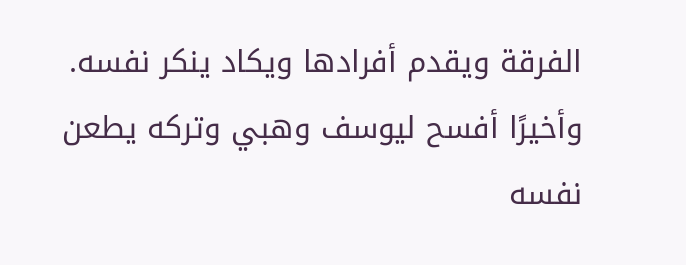الفرقة ويقدم أفرادها ويكاد ينكر نفسه. وأخيرًا أفسح ليوسف وهبي وتركه يطعن نفسه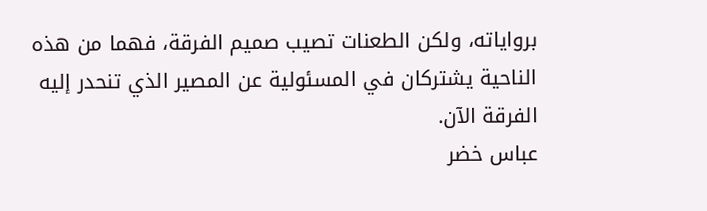برواياته، ولكن الطعنات تصيب صميم الفرقة، فهما من هذه الناحية يشتركان في المسئولية عن المصير الذي تنحدر إليه الفرقة الآن.
عباس خضر